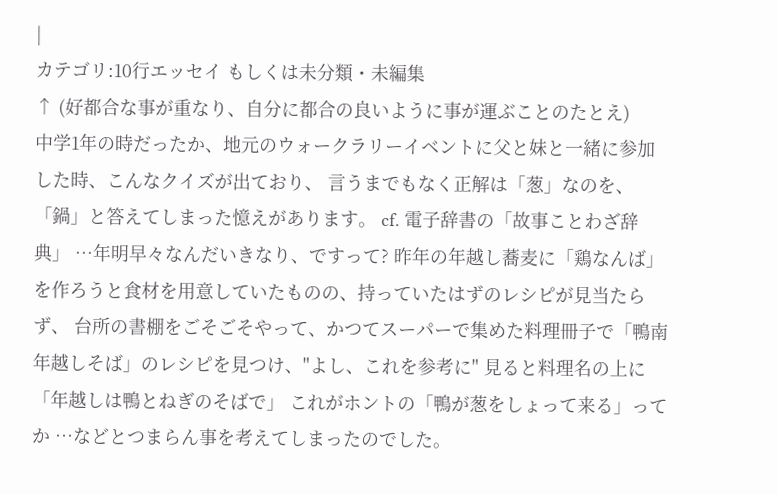|
カテゴリ:10行エッセイ もしくは未分類・未編集
↑ (好都合な事が重なり、自分に都合の良いように事が運ぶことのたとえ)
中学1年の時だったか、地元のウォークラリーイベントに父と妹と一緒に参加した時、こんなクイズが出ており、 言うまでもなく正解は「葱」なのを、「鍋」と答えてしまった憶えがあります。 cf. 電子辞書の「故事ことわざ辞典」 …年明早々なんだいきなり、ですって? 昨年の年越し蕎麦に「鶏なんば」を作ろうと食材を用意していたものの、持っていたはずのレシピが見当たらず、 台所の書棚をごそごそやって、かつてスーパーで集めた料理冊子で「鴨南年越しそば」のレシピを見つけ、"よし、これを参考に" 見ると料理名の上に「年越しは鴨とねぎのそばで」 これがホントの「鴨が葱をしょって来る」ってか …などとつまらん事を考えてしまったのでした。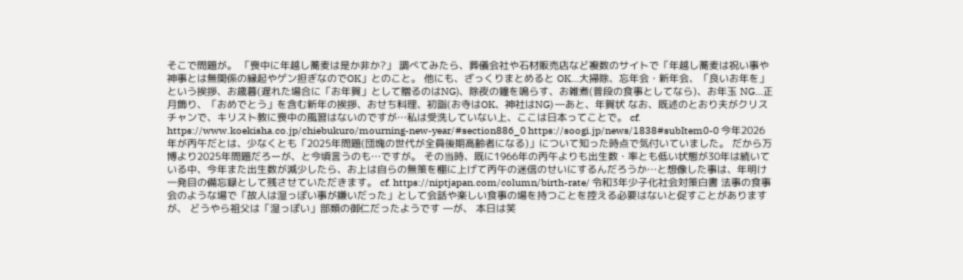そこで問題が。 「喪中に年越し蕎麦は是か非か?」 調べてみたら、葬儀会社や石材販売店など複数のサイトで「年越し蕎麦は祝い事や神事とは無関係の縁起やゲン担ぎなのでOK」とのこと。 他にも、ざっくりまとめると OK…大掃除、忘年会・新年会、「良いお年を」という挨拶、お歳暮(遅れた場合に「お年賀」として贈るのはNG)、除夜の鐘を鳴らす、お雑煮(普段の食事としてなら)、お年玉 NG…正月飾り、「おめでとう」を含む新年の挨拶、おせち料理、初詣(お寺はOK、神社はNG) ―あと、年賀状 なお、既述のとおり夫がクリスチャンで、キリスト教に喪中の風習はないのですが…私は受洗していない上、ここは日本ってことで。 cf. https://www.koekisha.co.jp/chiebukuro/mourning-new-year/#section886_0 https://soogi.jp/news/1838#subItem0-0 今年2026年が丙午だとは、少なくとも「2025年問題(団塊の世代が全員後期高齢者になる)」について知った時点で気付いていました。 だから万博より2025年問題だろーが、と今頃言うのも…ですが。 その当時、既に1966年の丙午よりも出生数・率とも低い状態が30年は続いている中、今年また出生数が減少したら、お上は自らの無策を棚に上げて丙午の迷信のせいにするんだろうか…と想像した事は、年明け一発目の備忘録として残させていただきます。 cf. https://niptjapan.com/column/birth-rate/ 令和3年少子化社会対策白書 法事の食事会のような場で「故人は湿っぽい事が嫌いだった」として会話や楽しい食事の場を持つことを控える必要はないと促すことがありますが、 どうやら祖父は「湿っぽい」部類の御仁だったようです ―が、 本日は笑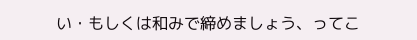い・もしくは和みで締めましょう、ってこ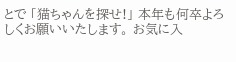とで 「猫ちゃんを探せ!」 本年も何卒よろしくお願いいたします。 お気に入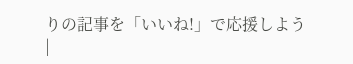りの記事を「いいね!」で応援しよう
|